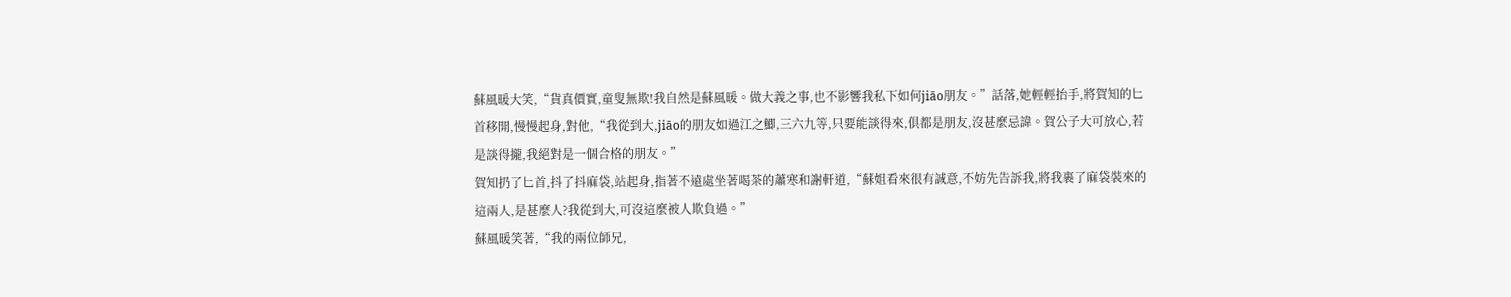蘇風暖大笑,“貨真價實,童叟無欺!我自然是蘇風暖。做大義之事,也不影響我私下如何jiāo朋友。”話落,她輕輕抬手,將賀知的匕首移開,慢慢起身,對他,“我從到大,jiāo的朋友如過江之鯽,三六九等,只要能談得來,俱都是朋友,沒甚麼忌諱。賀公子大可放心,若是談得攏,我絕對是一個合格的朋友。”
賀知扔了匕首,抖了抖麻袋,站起身,指著不遠處坐著喝茶的蕭寒和謝軒道,“蘇姐看來很有誠意,不妨先告訴我,將我裹了麻袋裝來的這兩人,是甚麼人?我從到大,可沒這麼被人欺負過。”
蘇風暖笑著,“我的兩位師兄,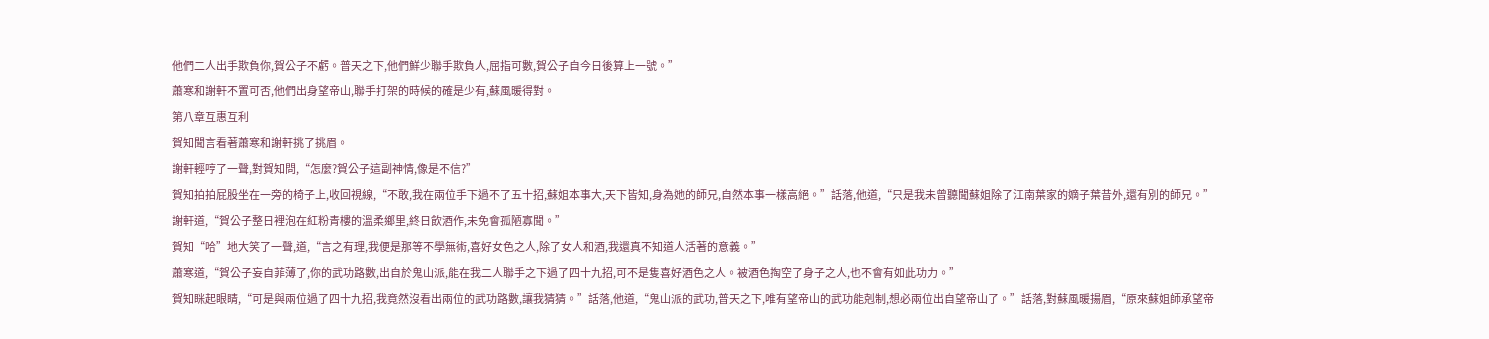他們二人出手欺負你,賀公子不虧。普天之下,他們鮮少聯手欺負人,屈指可數,賀公子自今日後算上一號。”
蕭寒和謝軒不置可否,他們出身望帝山,聯手打架的時候的確是少有,蘇風暖得對。
第八章互惠互利
賀知聞言看著蕭寒和謝軒挑了挑眉。
謝軒輕哼了一聲,對賀知問,“怎麼?賀公子這副神情,像是不信?”
賀知拍拍屁股坐在一旁的椅子上,收回視線,“不敢,我在兩位手下過不了五十招,蘇姐本事大,天下皆知,身為她的師兄,自然本事一樣高絕。”話落,他道,“只是我未曾聽聞蘇姐除了江南葉家的嫡子葉昔外,還有別的師兄。”
謝軒道,“賀公子整日裡泡在紅粉青樓的溫柔鄉里,終日飲酒作,未免會孤陋寡聞。”
賀知“哈”地大笑了一聲,道,“言之有理,我便是那等不學無術,喜好女色之人,除了女人和酒,我還真不知道人活著的意義。”
蕭寒道,“賀公子妄自菲薄了,你的武功路數,出自於鬼山派,能在我二人聯手之下過了四十九招,可不是隻喜好酒色之人。被酒色掏空了身子之人,也不會有如此功力。”
賀知眯起眼睛,“可是與兩位過了四十九招,我竟然沒看出兩位的武功路數,讓我猜猜。”話落,他道,“鬼山派的武功,普天之下,唯有望帝山的武功能剋制,想必兩位出自望帝山了。”話落,對蘇風暖揚眉,“原來蘇姐師承望帝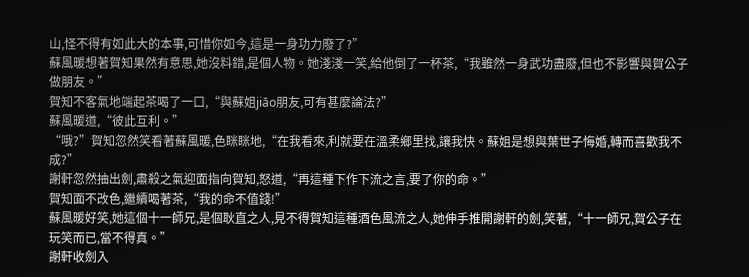山,怪不得有如此大的本事,可惜你如今,這是一身功力廢了?”
蘇風暖想著賀知果然有意思,她沒料錯,是個人物。她淺淺一笑,給他倒了一杯茶,“我雖然一身武功盡廢,但也不影響與賀公子做朋友。”
賀知不客氣地端起茶喝了一口,“與蘇姐jiāo朋友,可有甚麼論法?”
蘇風暖道,“彼此互利。”
“哦?”賀知忽然笑看著蘇風暖,色眯眯地,“在我看來,利就要在溫柔鄉里找,讓我快。蘇姐是想與葉世子悔婚,轉而喜歡我不成?”
謝軒忽然抽出劍,肅殺之氣迎面指向賀知,怒道,“再這種下作下流之言,要了你的命。”
賀知面不改色,繼續喝著茶,“我的命不值錢!”
蘇風暖好笑,她這個十一師兄,是個耿直之人,見不得賀知這種酒色風流之人,她伸手推開謝軒的劍,笑著,“十一師兄,賀公子在玩笑而已,當不得真。”
謝軒收劍入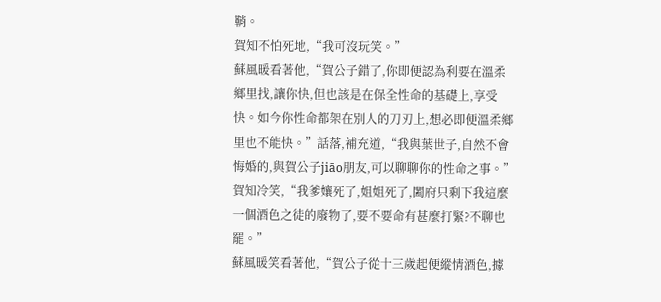鞘。
賀知不怕死地,“我可沒玩笑。”
蘇風暖看著他,“賀公子錯了,你即便認為利要在溫柔鄉里找,讓你快,但也該是在保全性命的基礎上,享受快。如今你性命都架在別人的刀刃上,想必即便溫柔鄉里也不能快。”話落,補充道,“我與葉世子,自然不會悔婚的,與賀公子jiāo朋友,可以聊聊你的性命之事。”
賀知冷笑,“我爹孃死了,姐姐死了,闔府只剩下我這麼一個酒色之徒的廢物了,要不要命有甚麼打緊?不聊也罷。”
蘇風暖笑看著他,“賀公子從十三歲起便縱情酒色,據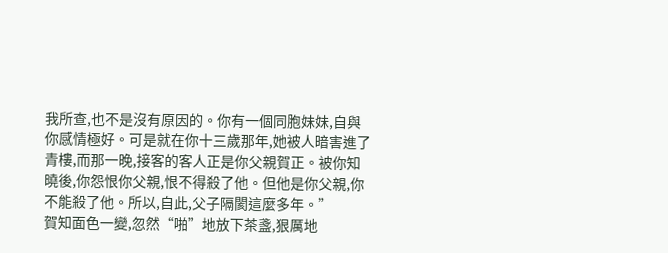我所查,也不是沒有原因的。你有一個同胞妹妹,自與你感情極好。可是就在你十三歲那年,她被人暗害進了青樓,而那一晚,接客的客人正是你父親賀正。被你知曉後,你怨恨你父親,恨不得殺了他。但他是你父親,你不能殺了他。所以,自此,父子隔閡這麼多年。”
賀知面色一變,忽然“啪”地放下茶盞,狠厲地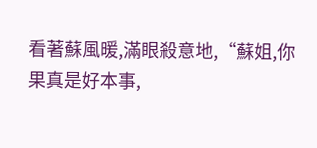看著蘇風暖,滿眼殺意地,“蘇姐,你果真是好本事,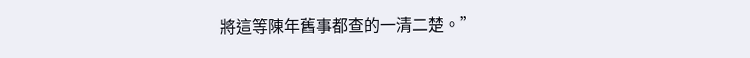將這等陳年舊事都查的一清二楚。”